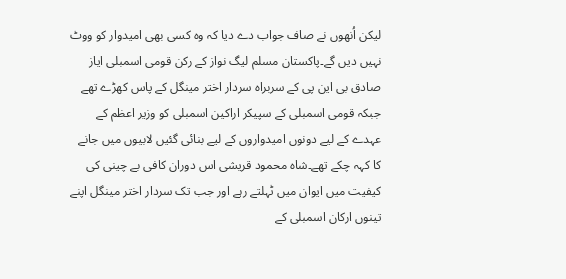لیکن اُنھوں نے صاف جواب دے دیا کہ وہ کسی بھی امیدوار کو ووٹ نہیں دیں گے۔پاکستان مسلم لیگ نواز کے رکن قومی اسمبلی ایاز صادق بی این پی کے سربراہ سردار اختر مینگل کے پاس کھڑے تھے جبکہ قومی اسمبلی کے سپیکر اراکین اسمبلی کو وزیر اعظم کے عہدے کے لیے دونوں امیدواروں کے لیے بنائی گئیں لابیوں میں جانے کا کہہ چکے تھے۔شاہ محمود قریشی اس دوران کافی بے چینی کی کیفیت میں ایوان میں ٹہلتے رہے اور جب تک سردار اختر مینگل اپنے تینوں ارکان اسمبلی کے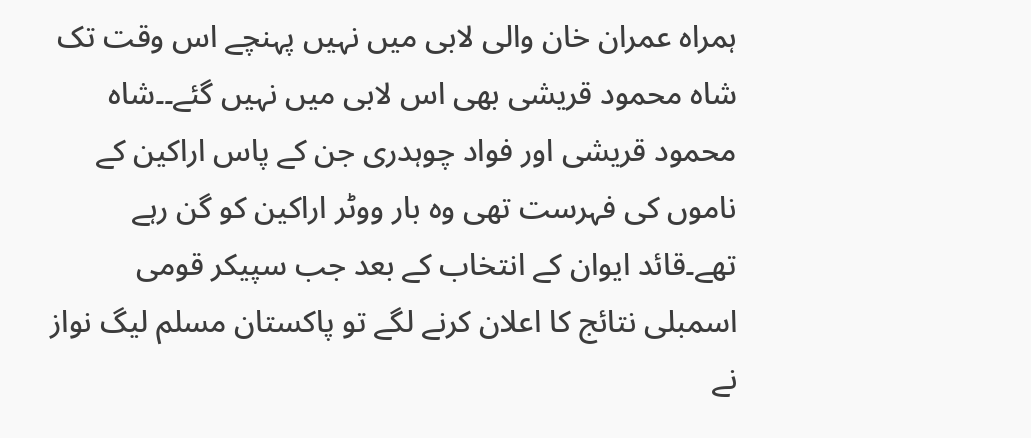ہمراہ عمران خان والی لابی میں نہیں پہنچے اس وقت تک شاہ محمود قریشی بھی اس لابی میں نہیں گئے۔۔شاہ محمود قریشی اور فواد چوہدری جن کے پاس اراکین کے ناموں کی فہرست تھی وہ بار ووٹر اراکین کو گن رہے تھے۔قائد ایوان کے انتخاب کے بعد جب سپیکر قومی اسمبلی نتائج کا اعلان کرنے لگے تو پاکستان مسلم لیگ نواز نے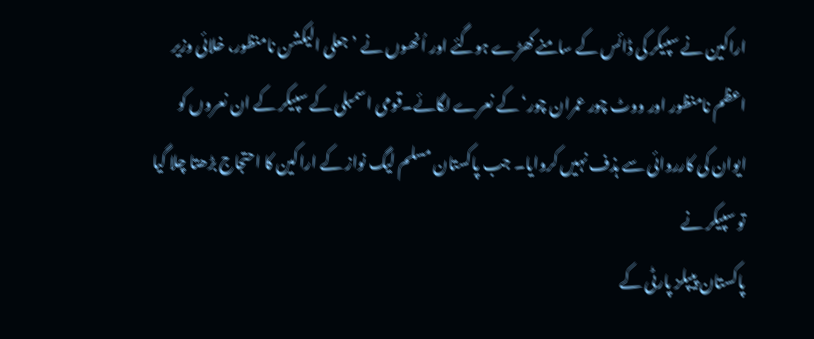اراکین نے سپیکر کی ڈائس کے سامنے کھڑے ہوگئے اور اُنھوں نے ’جعلی الیکشن نامنظور، خلائی وزیر اعظم نامنظور اور ووٹ چور عمران چور‘ کے نعرے لگائے۔قومی اسمبلی کے سپیکر کے ان نعروں کو ایوان کی کارروائی سے ہذف نہیں کروایا۔ جب پاکستان مسلم لیگ نواز کے اراکین کا احتجاج بڑھتا چلا گیا تو سپیکر نے
پاکستان پیپلز پارٹی کے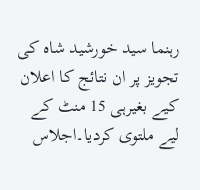رہنما سید خورشید شاہ کی تجویز پر ان نتائج کا اعلان کیے بغیرہی 15 منٹ کے لیے ملتوی کردیا۔اجلاس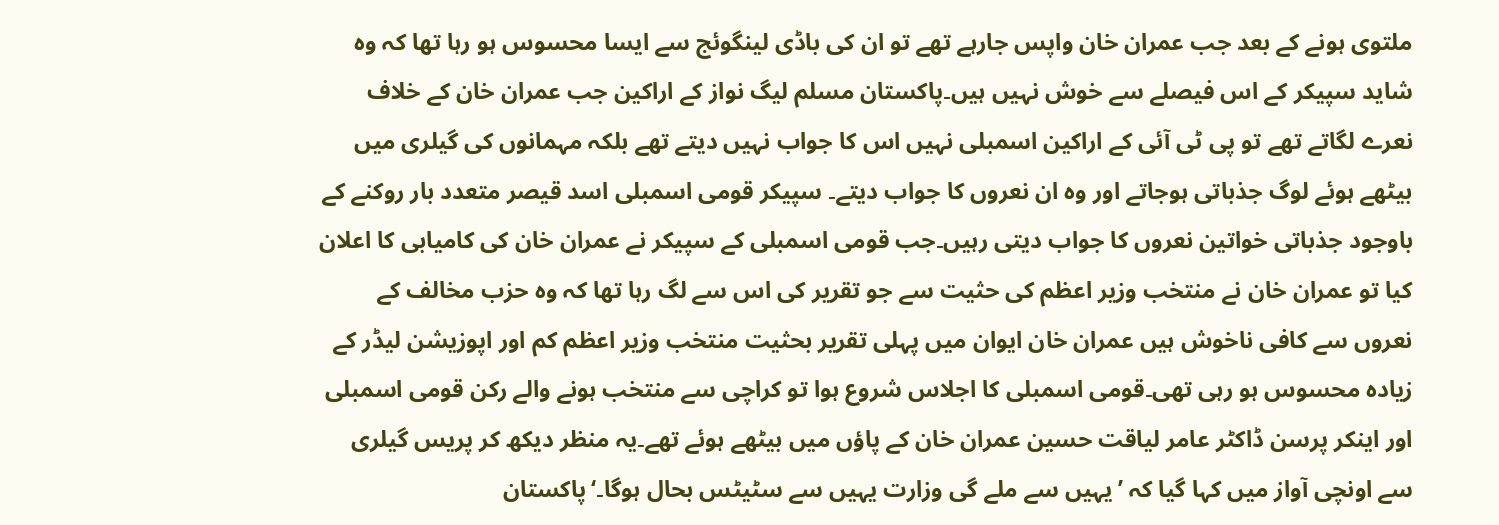ملتوی ہونے کے بعد جب عمران خان واپس جارہے تھے تو ان کی باڈی لینگوئج سے ایسا محسوس ہو رہا تھا کہ وہ شاید سپیکر کے اس فیصلے سے خوش نہیں ہیں۔پاکستان مسلم لیگ نواز کے اراکین جب عمران خان کے خلاف نعرے لگاتے تھے تو پی ٹی آئی کے اراکین اسمبلی نہیں اس کا جواب نہیں دیتے تھے بلکہ مہمانوں کی گیلری میں بیٹھے ہوئے لوگ جذباتی ہوجاتے اور وہ ان نعروں کا جواب دیتے۔ سپیکر قومی اسمبلی اسد قیصر متعدد بار روکنے کے باوجود جذباتی خواتین نعروں کا جواب دیتی رہیں۔جب قومی اسمبلی کے سپیکر نے عمران خان کی کامیابی کا اعلان کیا تو عمران خان نے منتخب وزیر اعظم کی حثیت سے جو تقریر کی اس سے لگ رہا تھا کہ وہ حزب مخالف کے نعروں سے کافی ناخوش ہیں عمران خان ایوان میں پہلی تقریر بحثیت منتخب وزیر اعظم کم اور اپوزیشن لیڈر کے زیادہ محسوس ہو رہی تھی۔قومی اسمبلی کا اجلاس شروع ہوا تو کراچی سے منتخب ہونے والے رکن قومی اسمبلی اور اینکر پرسن ڈاکٹر عامر لیاقت حسین عمران خان کے پاؤں میں بیٹھے ہوئے تھے۔یہ منظر دیکھ کر پریس گیلری سے اونچی آواز میں کہا گیا کہ ’یہیں سے ملے گی وزارت یہیں سے سٹیٹس بحال ہوگا۔‘پاکستان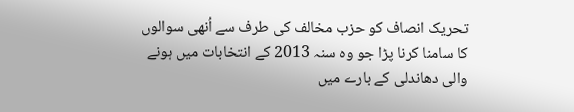تحریک انصاف کو حزب مخالف کی طرف سے اُنھی سوالوں کا سامنا کرنا پڑا جو وہ سنہ 2013 کے انتخابات میں ہونے والی دھاندلی کے بارے میں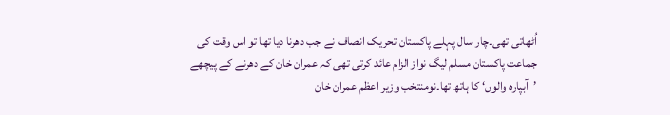اُٹھاتی تھی۔چار سال پہلے پاکستان تحریک انصاف نے جب دھرنا دیا تھا تو اس وقت کی جماعت پاکستان مسلم لیگ نواز الزام عائد کرتی تھی کہ عمران خان کے دھرنے کے پیچھے ’آبپارہ والوں‘ کا ہاتھ تھا۔نومنتخب وزیر اعظم عمران خان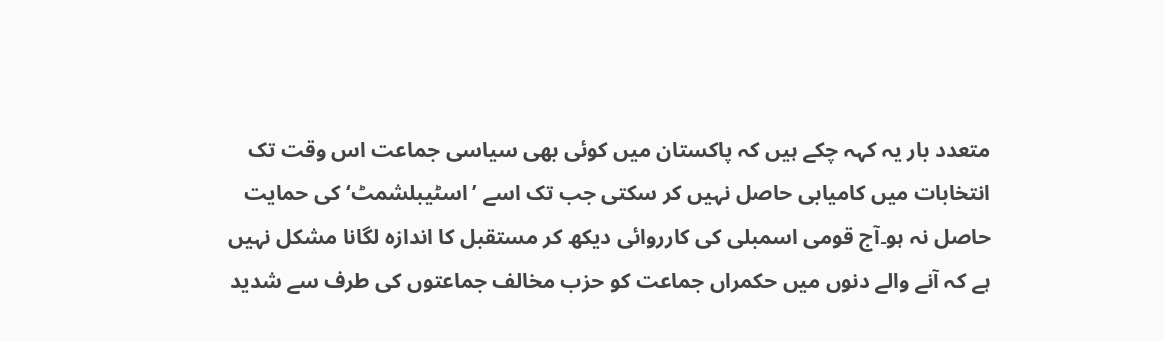متعدد بار یہ کہہ چکے ہیں کہ پاکستان میں کوئی بھی سیاسی جماعت اس وقت تک انتخابات میں کامیابی حاصل نہیں کر سکتی جب تک اسے ’اسٹیبلشمٹ‘ کی حمایت حاصل نہ ہو۔آج قومی اسمبلی کی کارروائی دیکھ کر مستقبل کا اندازہ لگانا مشکل نہیں ہے کہ آنے والے دنوں میں حکمراں جماعت کو حزب مخالف جماعتوں کی طرف سے شدید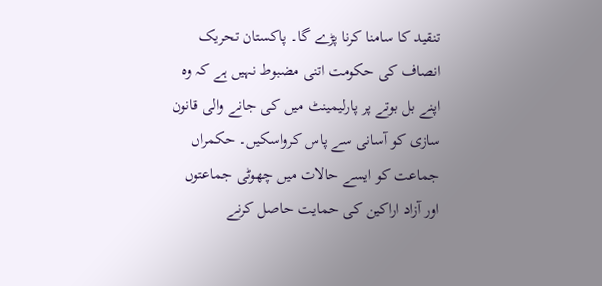تنقید کا سامنا کرنا پڑے گا۔ پاکستان تحریک انصاف کی حکومت اتنی مضبوط نہیں ہے کہ وہ اپنے بل بوتے پر پارلیمینٹ میں کی جانے والی قانون سازی کو آسانی سے پاس کرواسکیں۔ حکمراں جماعت کو ایسے حالات میں چھوٹی جماعتوں اور آزاد اراکین کی حمایت حاصل کرنے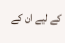کے لیے ان کے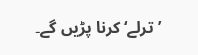’ترلے‘ کرنا پڑیں گے۔